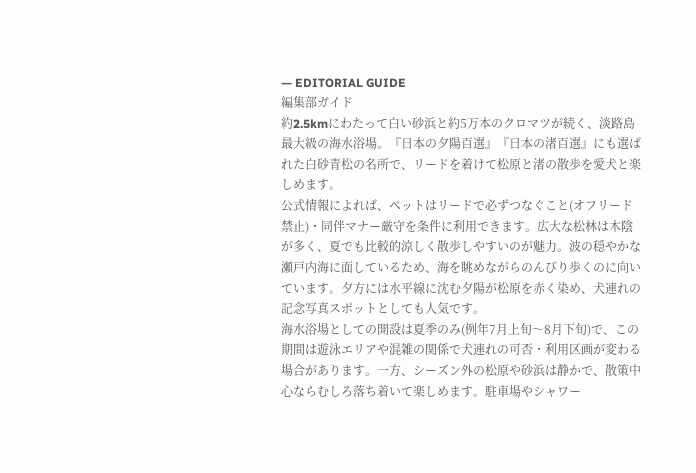— EDITORIAL GUIDE
編集部ガイド
約2.5kmにわたって白い砂浜と約5万本のクロマツが続く、淡路島最大級の海水浴場。『日本の夕陽百選』『日本の渚百選』にも選ばれた白砂青松の名所で、リードを着けて松原と渚の散歩を愛犬と楽しめます。
公式情報によれば、ペットはリードで必ずつなぐこと(オフリード禁止)・同伴マナー厳守を条件に利用できます。広大な松林は木陰が多く、夏でも比較的涼しく散歩しやすいのが魅力。波の穏やかな瀬戸内海に面しているため、海を眺めながらのんびり歩くのに向いています。夕方には水平線に沈む夕陽が松原を赤く染め、犬連れの記念写真スポットとしても人気です。
海水浴場としての開設は夏季のみ(例年7月上旬〜8月下旬)で、この期間は遊泳エリアや混雑の関係で犬連れの可否・利用区画が変わる場合があります。一方、シーズン外の松原や砂浜は静かで、散策中心ならむしろ落ち着いて楽しめます。駐車場やシャワー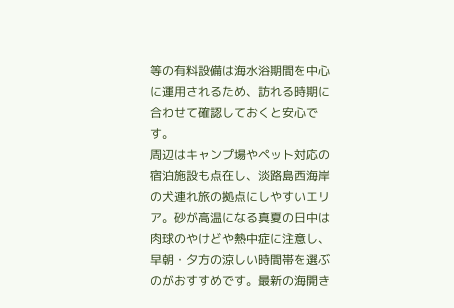等の有料設備は海水浴期間を中心に運用されるため、訪れる時期に合わせて確認しておくと安心です。
周辺はキャンプ場やペット対応の宿泊施設も点在し、淡路島西海岸の犬連れ旅の拠点にしやすいエリア。砂が高温になる真夏の日中は肉球のやけどや熱中症に注意し、早朝・夕方の涼しい時間帯を選ぶのがおすすめです。最新の海開き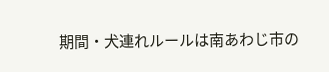期間・犬連れルールは南あわじ市の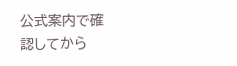公式案内で確認してから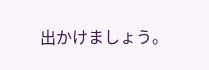出かけましょう。